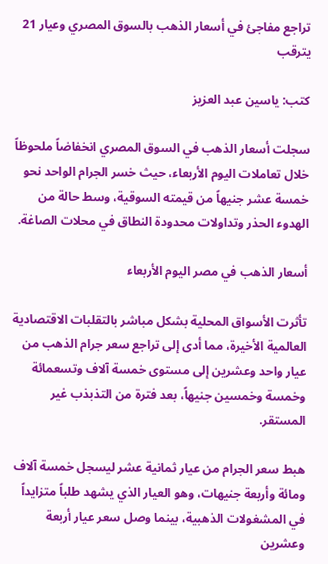تراجع مفاجئ في أسعار الذهب بالسوق المصري وعيار 21 يترقب

كتب: ياسين عبد العزيز

سجلت أسعار الذهب في السوق المصري انخفاضاً ملحوظاً خلال تعاملات اليوم الأربعاء، حيث خسر الجرام الواحد نحو خمسة عشر جنيهاً من قيمته السوقية، وسط حالة من الهدوء الحذر وتداولات محدودة النطاق في محلات الصاغة.

أسعار الذهب في مصر اليوم الأربعاء

تأثرت الأسواق المحلية بشكل مباشر بالتقلبات الاقتصادية العالمية الأخيرة، مما أدى إلى تراجع سعر جرام الذهب من عيار واحد وعشرين إلى مستوى خمسة آلاف وتسعمائة وخمسة وخمسين جنيهاً، بعد فترة من التذبذب غير المستقر.

هبط سعر الجرام من عيار ثمانية عشر ليسجل خمسة آلاف ومائة وأربعة جنيهات، وهو العيار الذي يشهد طلباً متزايداً في المشغولات الذهبية، بينما وصل سعر عيار أربعة وعشرين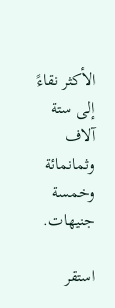الأكثر نقاءً إلى ستة آلاف وثمانمائة وخمسة جنيهات.

استقر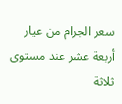سعر الجرام من عيار أربعة عشر عند مستوى ثلاثة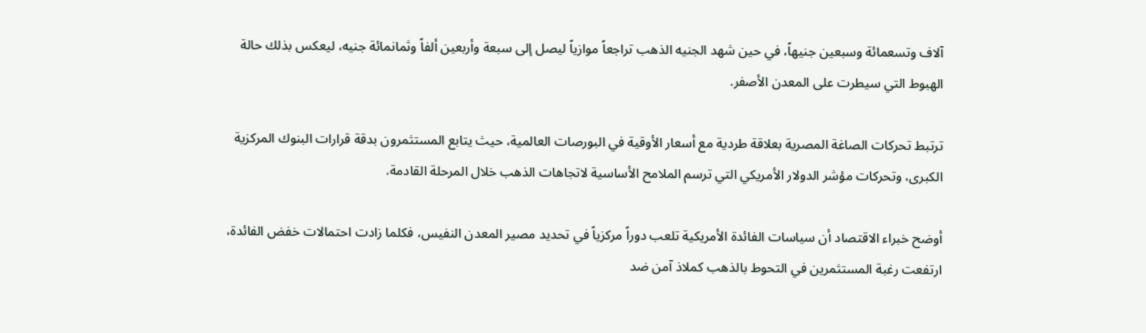آلاف وتسعمائة وسبعين جنيهاً، في حين شهد الجنيه الذهب تراجعاً موازياً ليصل إلى سبعة وأربعين ألفاً وثمانمائة جنيه، ليعكس بذلك حالة الهبوط التي سيطرت على المعدن الأصفر.

ترتبط تحركات الصاغة المصرية بعلاقة طردية مع أسعار الأوقية في البورصات العالمية، حيث يتابع المستثمرون بدقة قرارات البنوك المركزية الكبرى، وتحركات مؤشر الدولار الأمريكي التي ترسم الملامح الأساسية لاتجاهات الذهب خلال المرحلة القادمة.

أوضح خبراء الاقتصاد أن سياسات الفائدة الأمريكية تلعب دوراً مركزياً في تحديد مصير المعدن النفيس، فكلما زادت احتمالات خفض الفائدة، ارتفعت رغبة المستثمرين في التحوط بالذهب كملاذ آمن ضد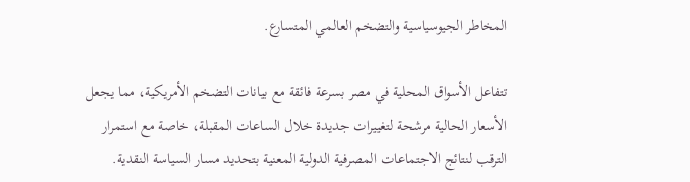المخاطر الجيوسياسية والتضخم العالمي المتسارع.

تتفاعل الأسواق المحلية في مصر بسرعة فائقة مع بيانات التضخم الأمريكية، مما يجعل الأسعار الحالية مرشحة لتغييرات جديدة خلال الساعات المقبلة، خاصة مع استمرار الترقب لنتائج الاجتماعات المصرفية الدولية المعنية بتحديد مسار السياسة النقدية.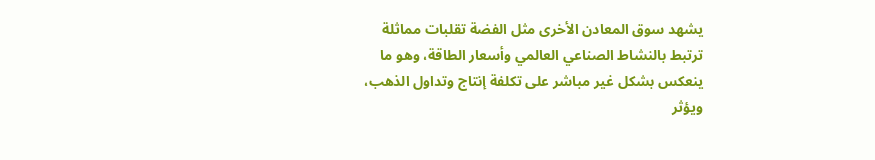يشهد سوق المعادن الأخرى مثل الفضة تقلبات مماثلة ترتبط بالنشاط الصناعي العالمي وأسعار الطاقة، وهو ما ينعكس بشكل غير مباشر على تكلفة إنتاج وتداول الذهب، ويؤثر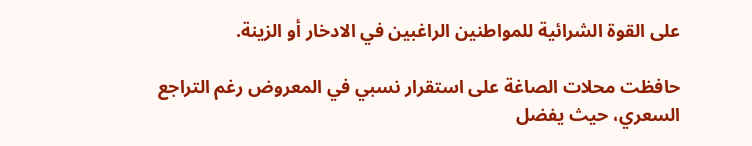على القوة الشرائية للمواطنين الراغبين في الادخار أو الزينة.

حافظت محلات الصاغة على استقرار نسبي في المعروض رغم التراجع السعري، حيث يفضل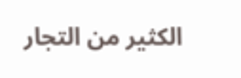الكثير من التجار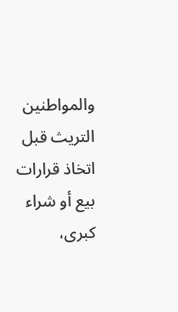والمواطنين التريث قبل اتخاذ قرارات بيع أو شراء كبرى،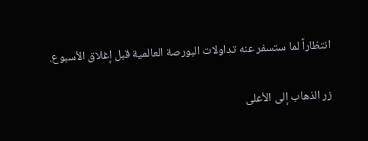انتظاراً لما ستسفر عنه تداولات البورصة العالمية قبل إغلاق الأسبوع.

زر الذهاب إلى الأعلى